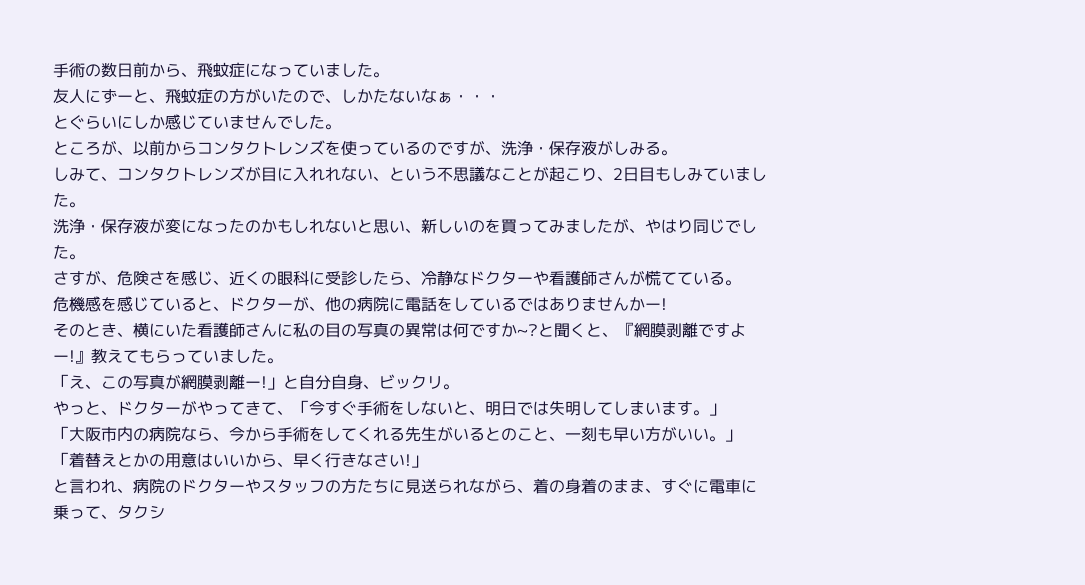手術の数日前から、飛蚊症になっていました。
友人にずーと、飛蚊症の方がいたので、しかたないなぁ・・・
とぐらいにしか感じていませんでした。
ところが、以前からコンタクトレンズを使っているのですが、洗浄・保存液がしみる。
しみて、コンタクトレンズが目に入れれない、という不思議なことが起こり、2日目もしみていました。
洗浄・保存液が変になったのかもしれないと思い、新しいのを買ってみましたが、やはり同じでした。
さすが、危険さを感じ、近くの眼科に受診したら、冷静なドクターや看護師さんが慌てている。
危機感を感じていると、ドクターが、他の病院に電話をしているではありませんかー!
そのとき、横にいた看護師さんに私の目の写真の異常は何ですか~?と聞くと、『網膜剥離ですよー!』教えてもらっていました。
「え、この写真が網膜剥離ー!」と自分自身、ビックリ。
やっと、ドクターがやってきて、「今すぐ手術をしないと、明日では失明してしまいます。」
「大阪市内の病院なら、今から手術をしてくれる先生がいるとのこと、一刻も早い方がいい。」
「着替えとかの用意はいいから、早く行きなさい!」
と言われ、病院のドクターやスタッフの方たちに見送られながら、着の身着のまま、すぐに電車に乗って、タクシ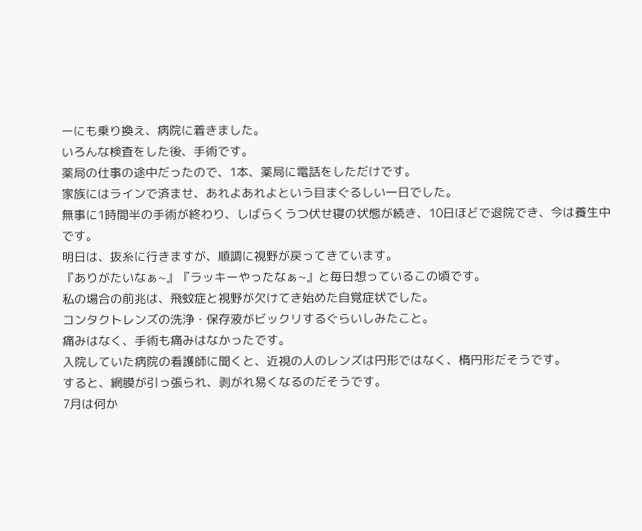ーにも乗り換え、病院に着きました。
いろんな検査をした後、手術です。
薬局の仕事の途中だったので、1本、薬局に電話をしただけです。
家族にはラインで済ませ、あれよあれよという目まぐるしい一日でした。
無事に1時間半の手術が終わり、しばらくうつ伏せ寝の状態が続き、10日ほどで退院でき、今は養生中です。
明日は、抜糸に行きますが、順調に視野が戻ってきています。
『ありがたいなぁ~』『ラッキーやったなぁ~』と毎日想っているこの頃です。
私の場合の前兆は、飛蚊症と視野が欠けてき始めた自覚症状でした。
コンタクトレンズの洗浄・保存液がビックリするぐらいしみたこと。
痛みはなく、手術も痛みはなかったです。
入院していた病院の看護師に聞くと、近視の人のレンズは円形ではなく、楕円形だそうです。
すると、網膜が引っ張られ、剥がれ易くなるのだそうです。
7月は何か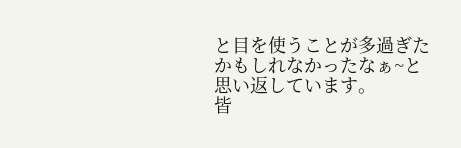と目を使うことが多過ぎたかもしれなかったなぁ~と思い返しています。
皆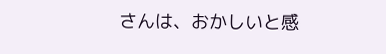さんは、おかしいと感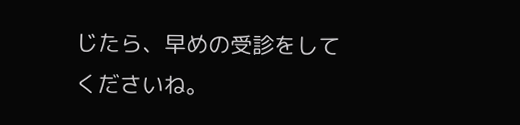じたら、早めの受診をしてくださいね。